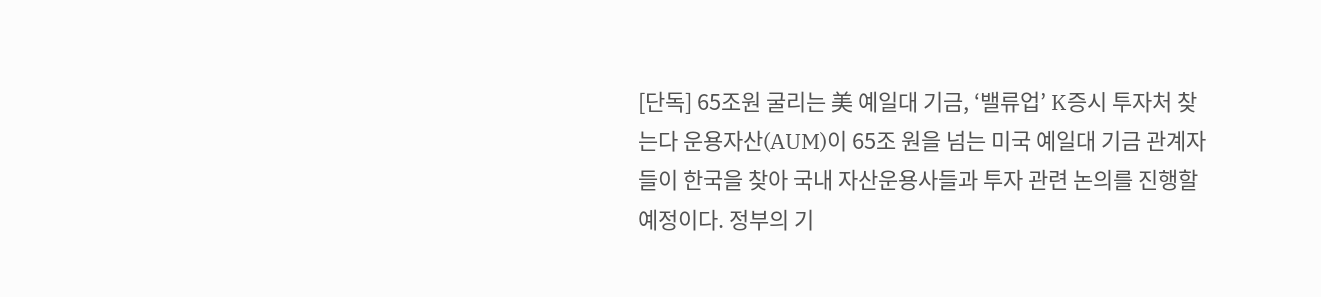[단독] 65조원 굴리는 美 예일대 기금, ‘밸류업’ K증시 투자처 찾는다 운용자산(AUM)이 65조 원을 넘는 미국 예일대 기금 관계자들이 한국을 찾아 국내 자산운용사들과 투자 관련 논의를 진행할 예정이다. 정부의 기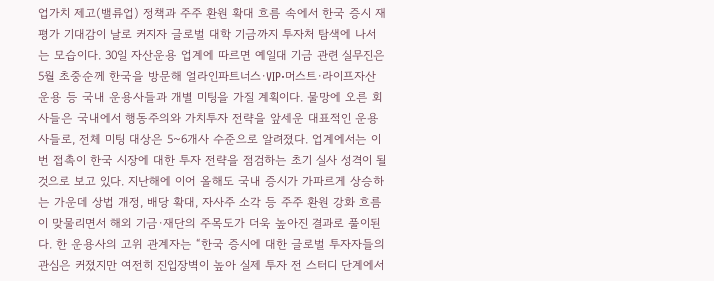업가치 제고(밸류업) 정책과 주주 환원 확대 흐름 속에서 한국 증시 재평가 기대감이 날로 커지자 글로벌 대학 기금까지 투자처 탐색에 나서는 모습이다. 30일 자산운용 업계에 따르면 예일대 기금 관련 실무진은 5월 초중순께 한국을 방문해 얼라인파트너스·VIP·머스트·라이프자산운용 등 국내 운용사들과 개별 미팅을 가질 계획이다. 물망에 오른 회사들은 국내에서 행동주의와 가치투자 전략을 앞세운 대표적인 운용사들로, 전체 미팅 대상은 5~6개사 수준으로 알려졌다. 업계에서는 이번 접촉이 한국 시장에 대한 투자 전략을 점검하는 초기 실사 성격이 될 것으로 보고 있다. 지난해에 이어 올해도 국내 증시가 가파르게 상승하는 가운데 상법 개정, 배당 확대, 자사주 소각 등 주주 환원 강화 흐름이 맞물리면서 해외 기금·재단의 주목도가 더욱 높아진 결과로 풀이된다. 한 운용사의 고위 관계자는 “한국 증시에 대한 글로벌 투자자들의 관심은 커졌지만 여전히 진입장벽이 높아 실제 투자 전 스터디 단계에서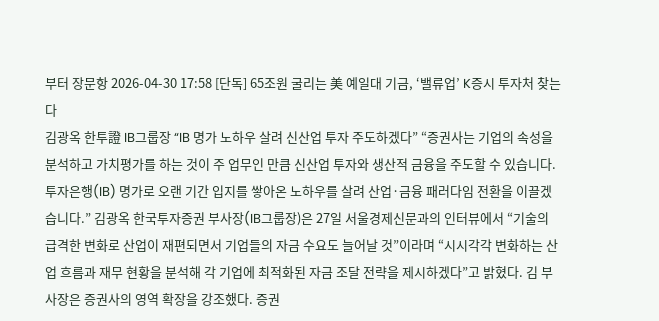부터 장문항 2026-04-30 17:58 [단독] 65조원 굴리는 美 예일대 기금, ‘밸류업’ K증시 투자처 찾는다
김광옥 한투證 IB그룹장 “IB 명가 노하우 살려 신산업 투자 주도하겠다” “증권사는 기업의 속성을 분석하고 가치평가를 하는 것이 주 업무인 만큼 신산업 투자와 생산적 금융을 주도할 수 있습니다. 투자은행(IB) 명가로 오랜 기간 입지를 쌓아온 노하우를 살려 산업·금융 패러다임 전환을 이끌겠습니다.” 김광옥 한국투자증권 부사장(IB그룹장)은 27일 서울경제신문과의 인터뷰에서 “기술의 급격한 변화로 산업이 재편되면서 기업들의 자금 수요도 늘어날 것”이라며 “시시각각 변화하는 산업 흐름과 재무 현황을 분석해 각 기업에 최적화된 자금 조달 전략을 제시하겠다”고 밝혔다. 김 부사장은 증권사의 영역 확장을 강조했다. 증권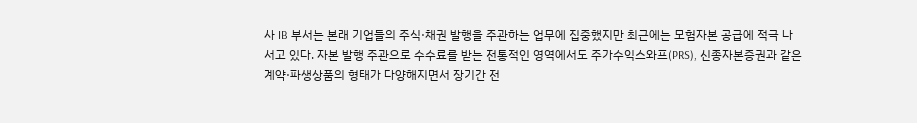사 IB 부서는 본래 기업들의 주식·채권 발행을 주관하는 업무에 집중했지만 최근에는 모험자본 공급에 적극 나서고 있다. 자본 발행 주관으로 수수료를 받는 전통적인 영역에서도 주가수익스와프(PRS), 신종자본증권과 같은 계약·파생상품의 형태가 다양해지면서 장기간 전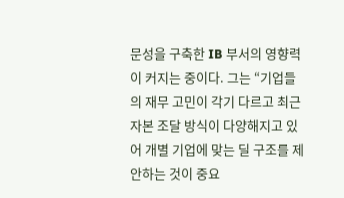문성을 구축한 IB 부서의 영향력이 커지는 중이다. 그는 “기업들의 재무 고민이 각기 다르고 최근 자본 조달 방식이 다양해지고 있어 개별 기업에 맞는 딜 구조를 제안하는 것이 중요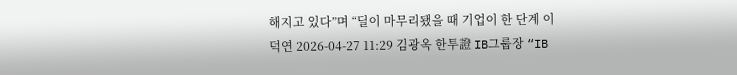해지고 있다”며 “딜이 마무리됐을 때 기업이 한 단계 이덕연 2026-04-27 11:29 김광옥 한투證 IB그룹장 “IB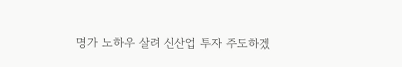명가 노하우 살려 신산업 투자 주도하겠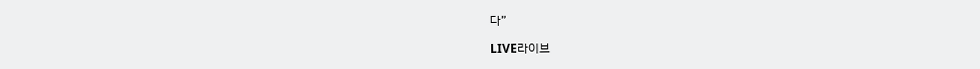다”

LIVE라이브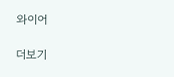와이어

더보기